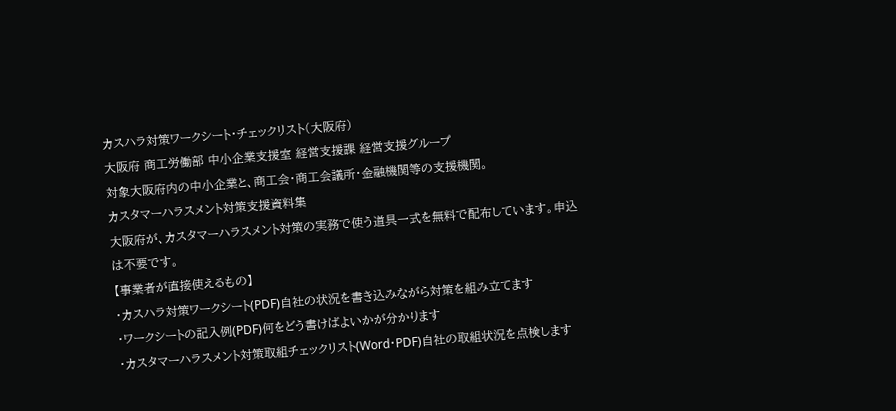カスハラ対策ワークシート・チェックリスト(大阪府)
大阪府 商工労働部 中小企業支援室 経営支援課 経営支援グループ
対象大阪府内の中小企業と、商工会・商工会議所・金融機関等の支援機関。
カスタマーハラスメント対策支援資料集
大阪府が、カスタマーハラスメント対策の実務で使う道具一式を無料で配布しています。申込は不要です。
【事業者が直接使えるもの】
・カスハラ対策ワークシート(PDF)自社の状況を書き込みながら対策を組み立てます
・ワークシートの記入例(PDF)何をどう書けばよいかが分かります
・カスタマーハラスメント対策取組チェックリスト(Word・PDF)自社の取組状況を点検します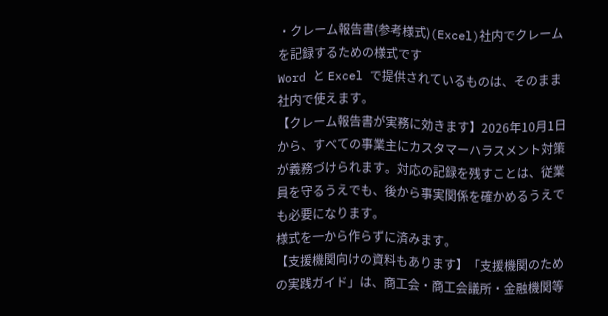・クレーム報告書(参考様式)(Excel)社内でクレームを記録するための様式です
Word と Excel で提供されているものは、そのまま社内で使えます。
【クレーム報告書が実務に効きます】2026年10月1日から、すべての事業主にカスタマーハラスメント対策が義務づけられます。対応の記録を残すことは、従業員を守るうえでも、後から事実関係を確かめるうえでも必要になります。
様式を一から作らずに済みます。
【支援機関向けの資料もあります】「支援機関のための実践ガイド」は、商工会・商工会議所・金融機関等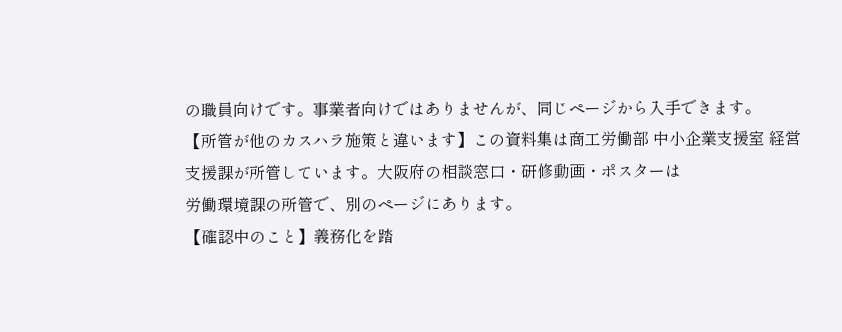の職員向けです。事業者向けではありませんが、同じページから入手できます。
【所管が他のカスハラ施策と違います】この資料集は商工労働部 中小企業支援室 経営支援課が所管しています。大阪府の相談窓口・研修動画・ポスターは
労働環境課の所管で、別のページにあります。
【確認中のこと】義務化を踏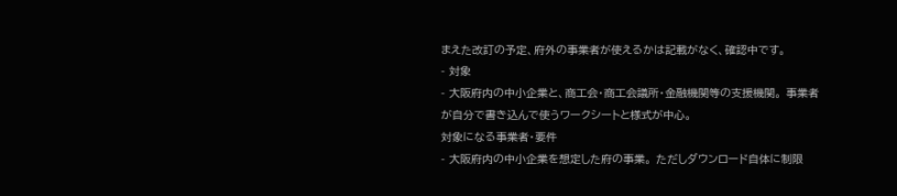まえた改訂の予定、府外の事業者が使えるかは記載がなく、確認中です。
- 対象
- 大阪府内の中小企業と、商工会・商工会議所・金融機関等の支援機関。 事業者が自分で書き込んで使うワークシートと様式が中心。
対象になる事業者・要件
- 大阪府内の中小企業を想定した府の事業。 ただしダウンロード自体に制限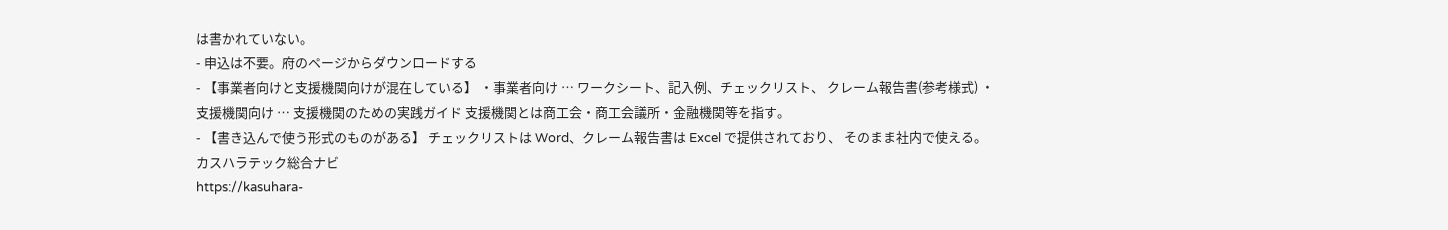は書かれていない。
- 申込は不要。府のページからダウンロードする
- 【事業者向けと支援機関向けが混在している】 ・事業者向け … ワークシート、記入例、チェックリスト、 クレーム報告書(参考様式) ・支援機関向け … 支援機関のための実践ガイド 支援機関とは商工会・商工会議所・金融機関等を指す。
- 【書き込んで使う形式のものがある】 チェックリストは Word、クレーム報告書は Excel で提供されており、 そのまま社内で使える。
カスハラテック総合ナビ
https://kasuhara-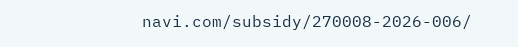navi.com/subsidy/270008-2026-006/